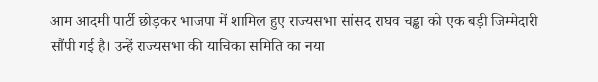आम आदमी पार्टी छोड़कर भाजपा में शामिल हुए राज्यसभा सांसद राघव चड्ढा को एक बड़ी जिम्मेदारी सौंपी गई है। उन्हें राज्यसभा की याचिका समिति का नया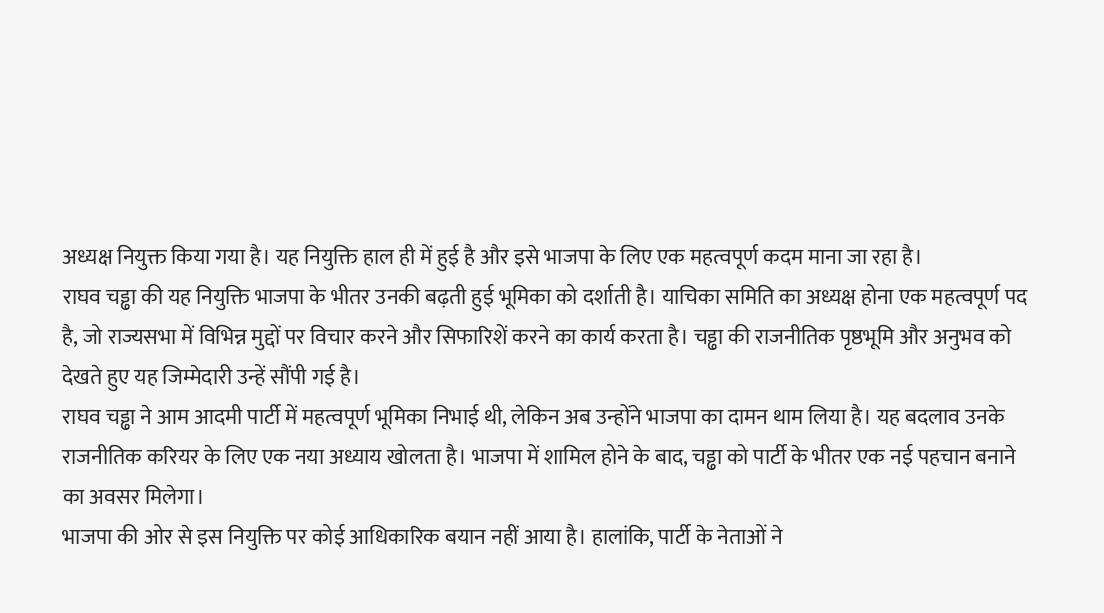अध्यक्ष नियुक्त किया गया है। यह नियुक्ति हाल ही में हुई है और इसे भाजपा के लिए एक महत्वपूर्ण कदम माना जा रहा है।
राघव चड्ढा की यह नियुक्ति भाजपा के भीतर उनकी बढ़ती हुई भूमिका को दर्शाती है। याचिका समिति का अध्यक्ष होना एक महत्वपूर्ण पद है, जो राज्यसभा में विभिन्न मुद्दों पर विचार करने और सिफारिशें करने का कार्य करता है। चड्ढा की राजनीतिक पृष्ठभूमि और अनुभव को देखते हुए यह जिम्मेदारी उन्हें सौंपी गई है।
राघव चड्ढा ने आम आदमी पार्टी में महत्वपूर्ण भूमिका निभाई थी, लेकिन अब उन्होंने भाजपा का दामन थाम लिया है। यह बदलाव उनके राजनीतिक करियर के लिए एक नया अध्याय खोलता है। भाजपा में शामिल होने के बाद, चड्ढा को पार्टी के भीतर एक नई पहचान बनाने का अवसर मिलेगा।
भाजपा की ओर से इस नियुक्ति पर कोई आधिकारिक बयान नहीं आया है। हालांकि, पार्टी के नेताओं ने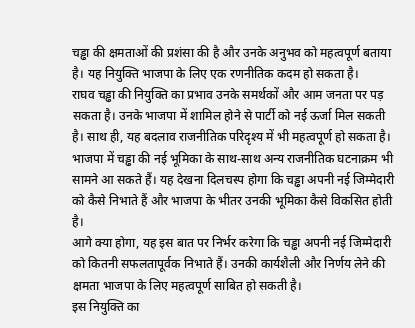चड्ढा की क्षमताओं की प्रशंसा की है और उनके अनुभव को महत्वपूर्ण बताया है। यह नियुक्ति भाजपा के लिए एक रणनीतिक कदम हो सकता है।
राघव चड्ढा की नियुक्ति का प्रभाव उनके समर्थकों और आम जनता पर पड़ सकता है। उनके भाजपा में शामिल होने से पार्टी को नई ऊर्जा मिल सकती है। साथ ही, यह बदलाव राजनीतिक परिदृश्य में भी महत्वपूर्ण हो सकता है।
भाजपा में चड्ढा की नई भूमिका के साथ-साथ अन्य राजनीतिक घटनाक्रम भी सामने आ सकते हैं। यह देखना दिलचस्प होगा कि चड्ढा अपनी नई जिम्मेदारी को कैसे निभाते हैं और भाजपा के भीतर उनकी भूमिका कैसे विकसित होती है।
आगे क्या होगा, यह इस बात पर निर्भर करेगा कि चड्ढा अपनी नई जिम्मेदारी को कितनी सफलतापूर्वक निभाते हैं। उनकी कार्यशैली और निर्णय लेने की क्षमता भाजपा के लिए महत्वपूर्ण साबित हो सकती है।
इस नियुक्ति का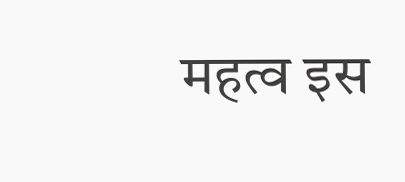महत्व इस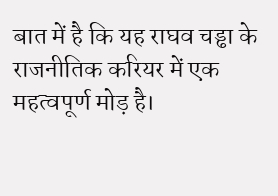बात में है कि यह राघव चड्ढा के राजनीतिक करियर में एक महत्वपूर्ण मोड़ है।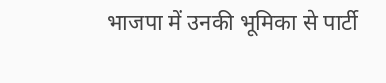भाजपा में उनकी भूमिका से पार्टी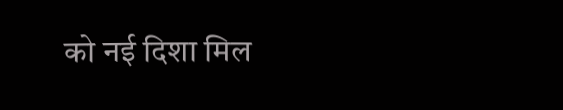को नई दिशा मिल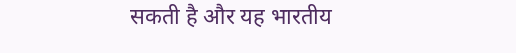सकती है और यह भारतीय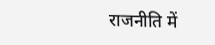राजनीति में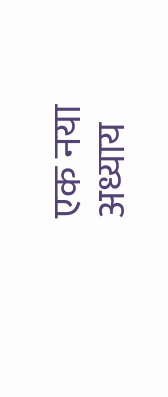एक नया अध्याय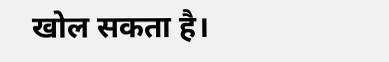खोल सकता है।